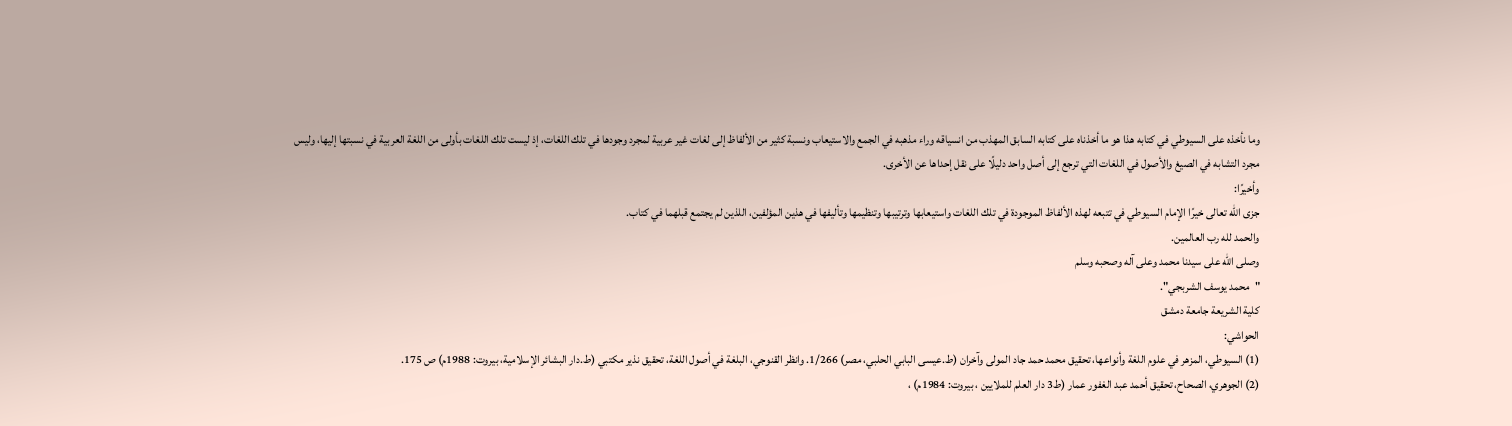وما نأخذه على السيوطي في كتابه هذا هو ما أخذناه على كتابه السابق المهذب من انسياقه وراء مذهبه في الجمع والاستيعاب ونسبة كثير من الألفاظ إلى لغات غير عربية لمجرد وجودها في تلك اللغات، إذ ليست تلك اللغات بأولى من اللغة العربية في نسبتها إليها، وليس مجرد التشابه في الصيغ والأصول في اللغات التي ترجع إلى أصل واحد دليلًا على نقل إحداها عن الأخرى.
وأخيرًا:
جزى الله تعالى خيرًا الإمام السيوطي في تتبعه لهذه الألفاظ الموجودة في تلك اللغات واستيعابها وترتيبها وتنظيمها وتأليفها في هذين المؤلفين، اللذين لم يجتمع قبلهما في كتاب.
والحمد لله رب العالمين.
وصلى الله على سيدنا محمد وعلى آله وصحبه وسلم
"محمد يوسف الشربجي".
كلية الشريعة جامعة دمشق
الحواشي:
(1) السيوطي، المزهر في علوم اللغة وأنواعها، تحقيق محمد حمد جاد المولى وآخران (ط.عيسى البابي الحلبي، مصر) 1/266. وانظر القنوجي، البلغة في أصول اللغة، تحقيق نذير مكتبي (ط.دار البشائر الإسلامية، بيروت: 1988م) ص 175.
(2) الجوهري، الصحاح، تحقيق أحمد عبد الغفور عمار (ط3 دار العلم للملايين ، بيروت: 1984م) ،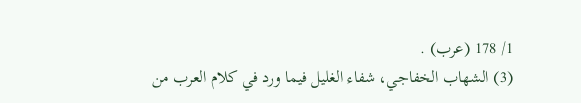1/ 178 (عرب) .
(3) الشهاب الخفاجي، شفاء الغليل فيما ورد في كلام العرب من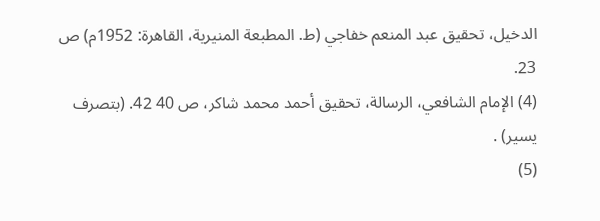الدخيل، تحقيق عبد المنعم خفاجي (ط. المطبعة المنيرية، القاهرة: 1952م) ص 23.
(4) الإمام الشافعي، الرسالة، تحقيق أحمد محمد شاكر، ص 40 42. (بتصرف يسير) .
(5)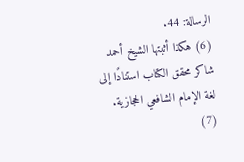الرسالة: 44.
(6) هكذا أثبتها الشيخ أحمد شاكر محقق الكتاب استنادًا إلى لغة الإمام الشافعي الحجازية.
(7)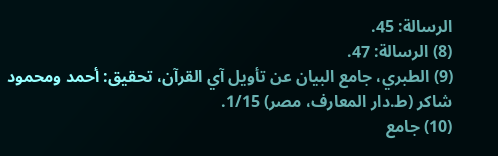الرسالة: 45.
(8) الرسالة: 47.
(9) الطبري، جامع البيان عن تأويل آي القرآن، تحقيق: أحمد ومحمود شاكر (ط.دار المعارف، مصر) 1/15.
(10) جامع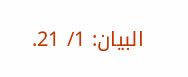البيان: 1/ 21.